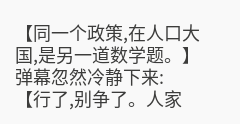【同一个政策,在人口大国,是另一道数学题。】
弹幕忽然冷静下来:
【行了,别争了。人家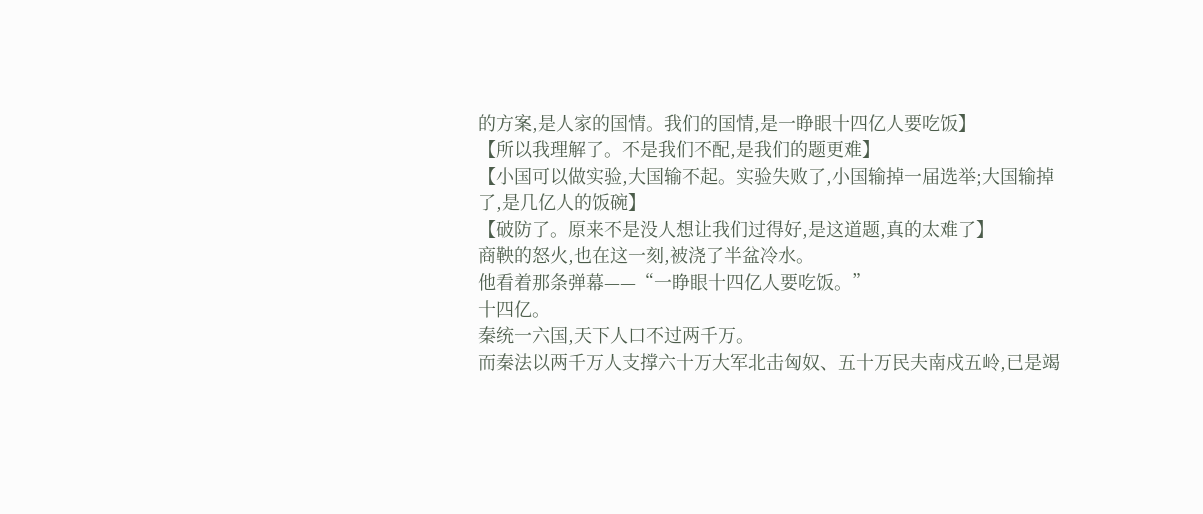的方案,是人家的国情。我们的国情,是一睁眼十四亿人要吃饭】
【所以我理解了。不是我们不配,是我们的题更难】
【小国可以做实验,大国输不起。实验失败了,小国输掉一届选举;大国输掉了,是几亿人的饭碗】
【破防了。原来不是没人想让我们过得好,是这道题,真的太难了】
商鞅的怒火,也在这一刻,被浇了半盆冷水。
他看着那条弹幕——“一睁眼十四亿人要吃饭。”
十四亿。
秦统一六国,天下人口不过两千万。
而秦法以两千万人支撑六十万大军北击匈奴、五十万民夫南戍五岭,已是竭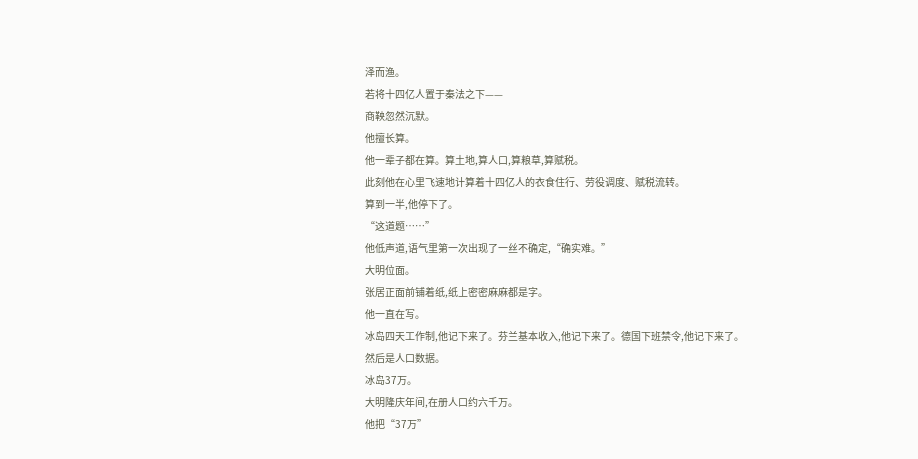泽而渔。
若将十四亿人置于秦法之下——
商鞅忽然沉默。
他擅长算。
他一辈子都在算。算土地,算人口,算粮草,算赋税。
此刻他在心里飞速地计算着十四亿人的衣食住行、劳役调度、赋税流转。
算到一半,他停下了。
“这道题……”
他低声道,语气里第一次出现了一丝不确定,“确实难。”
大明位面。
张居正面前铺着纸,纸上密密麻麻都是字。
他一直在写。
冰岛四天工作制,他记下来了。芬兰基本收入,他记下来了。德国下班禁令,他记下来了。
然后是人口数据。
冰岛37万。
大明隆庆年间,在册人口约六千万。
他把“37万”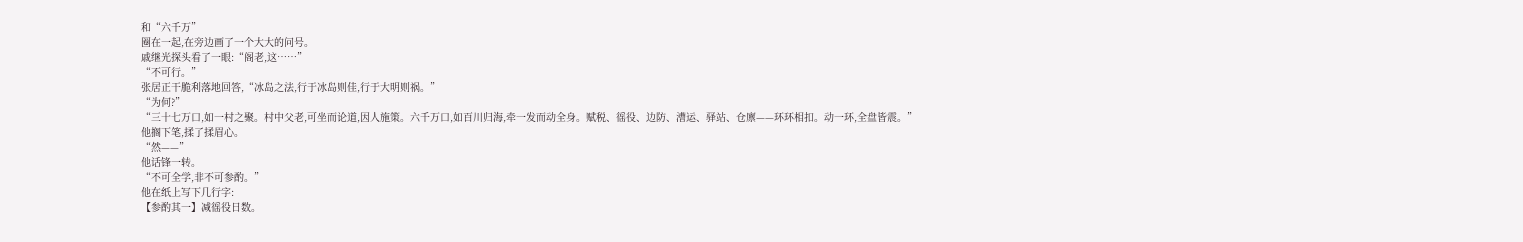和“六千万”
圈在一起,在旁边画了一个大大的问号。
戚继光探头看了一眼:“阁老,这……”
“不可行。”
张居正干脆利落地回答,“冰岛之法,行于冰岛则佳,行于大明则祸。”
“为何?”
“三十七万口,如一村之聚。村中父老,可坐而论道,因人施策。六千万口,如百川归海,牵一发而动全身。赋税、徭役、边防、漕运、驿站、仓廪——环环相扣。动一环,全盘皆震。”
他搁下笔,揉了揉眉心。
“然——”
他话锋一转。
“不可全学,非不可参酌。”
他在纸上写下几行字:
【参酌其一】减徭役日数。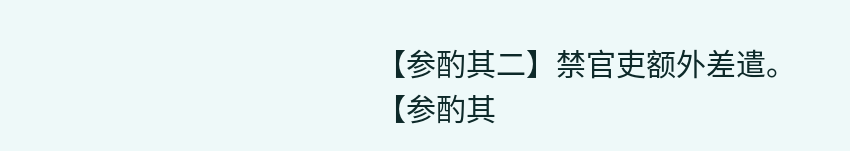【参酌其二】禁官吏额外差遣。
【参酌其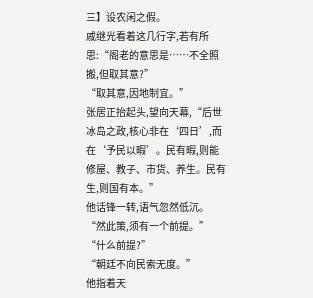三】设农闲之假。
戚继光看着这几行字,若有所思:“阁老的意思是……不全照搬,但取其意?”
“取其意,因地制宜。”
张居正抬起头,望向天幕,“后世冰岛之政,核心非在‘四日’,而在‘予民以暇’。民有暇,则能修屋、教子、市货、养生。民有生,则国有本。”
他话锋一转,语气忽然低沉。
“然此策,须有一个前提。”
“什么前提?”
“朝廷不向民索无度。”
他指着天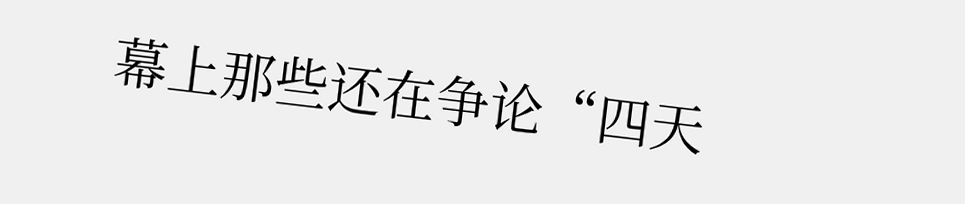幕上那些还在争论“四天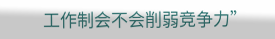工作制会不会削弱竞争力”